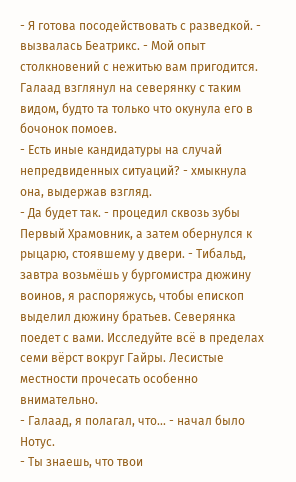- Я готова посодействовать с разведкой. - вызвалась Беатрикс. - Мой опыт столкновений с нежитью вам пригодится.
Галаад взглянул на северянку с таким видом, будто та только что окунула его в бочонок помоев.
- Есть иные кандидатуры на случай непредвиденных ситуаций? - хмыкнула она, выдержав взгляд.
- Да будет так. - процедил сквозь зубы Первый Храмовник, а затем обернулся к рыцарю, стоявшему у двери. - Тибальд, завтра возьмёшь у бургомистра дюжину воинов, я распоряжусь, чтобы епископ выделил дюжину братьев. Северянка поедет с вами. Исследуйте всё в пределах семи вёрст вокруг Гайры. Лесистые местности прочесать особенно внимательно.
- Галаад, я полагал, что... - начал было Нотус.
- Ты знаешь, что твои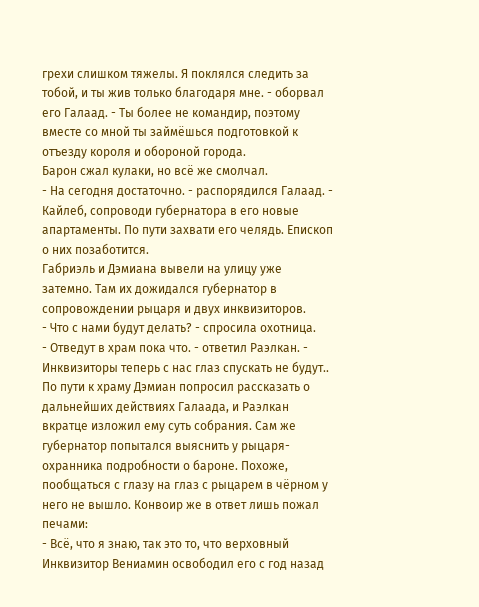грехи слишком тяжелы. Я поклялся следить за тобой, и ты жив только благодаря мне. - оборвал его Галаад. - Ты более не командир, поэтому вместе со мной ты займёшься подготовкой к отъезду короля и обороной города.
Барон сжал кулаки, но всё же смолчал.
- На сегодня достаточно. - распорядился Галаад. - Кайлеб, сопроводи губернатора в его новые апартаменты. По пути захвати его челядь. Епископ о них позаботится.
Габриэль и Дэмиана вывели на улицу уже затемно. Там их дожидался губернатор в сопровождении рыцаря и двух инквизиторов.
- Что с нами будут делать? - спросила охотница.
- Отведут в храм пока что. - ответил Раэлкан. - Инквизиторы теперь с нас глаз спускать не будут..
По пути к храму Дэмиан попросил рассказать о дальнейших действиях Галаада, и Раэлкан вкратце изложил ему суть собрания. Сам же губернатор попытался выяснить у рыцаря-охранника подробности о бароне. Похоже, пообщаться с глазу на глаз с рыцарем в чёрном у него не вышло. Конвоир же в ответ лишь пожал печами:
- Всё, что я знаю, так это то, что верховный Инквизитор Вениамин освободил его с год назад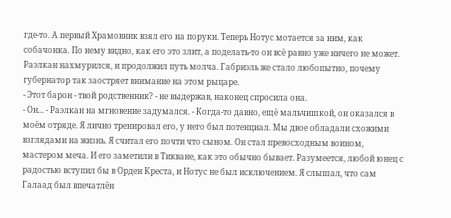где-то. А первый Храмовник взял его на поруки. Теперь Нотус мотается за ним, как собачонка. По нему видно, как его это злит, а поделать-то он всё равно уже ничего не может.
Раэлкан нахмурился, и продолжил путь молча. Габриэль же стало любопытно, почему губернатор так заостряет внимание на этом рыцаре.
- Этот барон - твой родственник? - не выдержав, наконец спросила она.
- Он... - Раэлкан на мгновение задумался. - Когда-то давно, ещё мальчишкой, он оказался в моём отряде. Я лично тренировал его, у него был потенциал. Мы двое обладали схожими взглядами на жизнь. Я считал его почти что сыном. Он стал превосходным воином, мастером меча. И его заметили в Тикване, как это обычно бывает. Разумеется, любой юнец с радостью вступил бы в Орден Креста, и Нотус не был исключением. Я слышал, что сам Галаад был впечатлён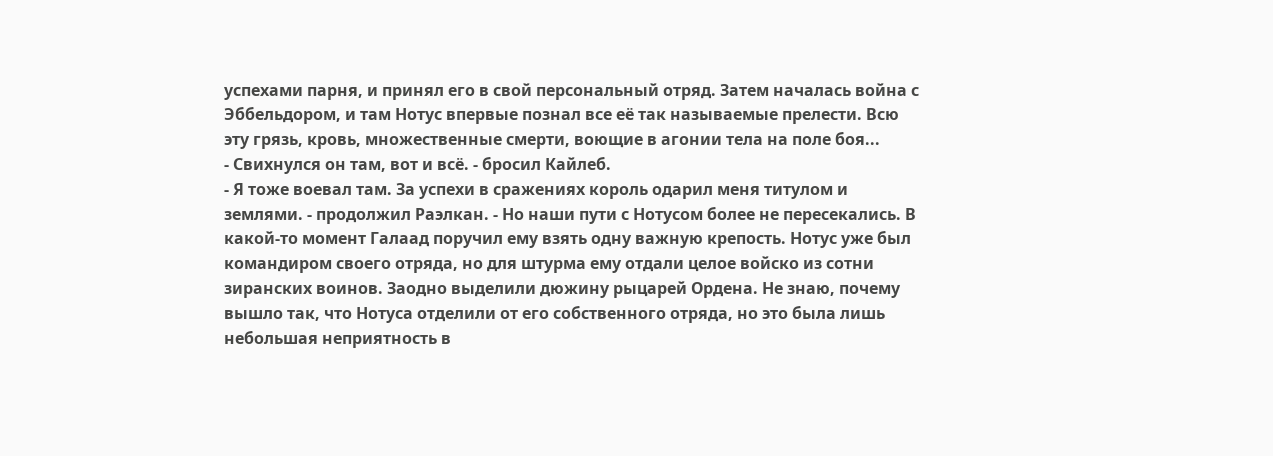успехами парня, и принял его в свой персональный отряд. Затем началась война с Эббельдором, и там Нотус впервые познал все её так называемые прелести. Всю эту грязь, кровь, множественные смерти, воющие в агонии тела на поле боя...
- Свихнулся он там, вот и всё. - бросил Кайлеб.
- Я тоже воевал там. За успехи в сражениях король одарил меня титулом и землями. - продолжил Раэлкан. - Но наши пути с Нотусом более не пересекались. В какой-то момент Галаад поручил ему взять одну важную крепость. Нотус уже был командиром своего отряда, но для штурма ему отдали целое войско из сотни зиранских воинов. Заодно выделили дюжину рыцарей Ордена. Не знаю, почему вышло так, что Нотуса отделили от его собственного отряда, но это была лишь небольшая неприятность в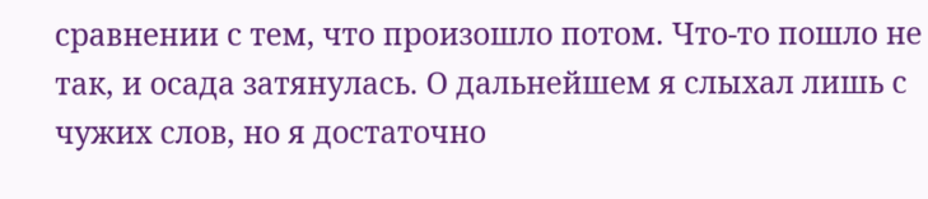сравнении с тем, что произошло потом. Что-то пошло не так, и осада затянулась. О дальнейшем я слыхал лишь с чужих слов, но я достаточно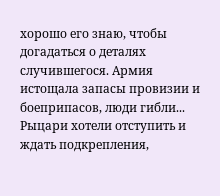хорошо его знаю, чтобы догадаться о деталях случившегося. Армия истощала запасы провизии и боеприпасов, люди гибли... Рыцари хотели отступить и ждать подкрепления,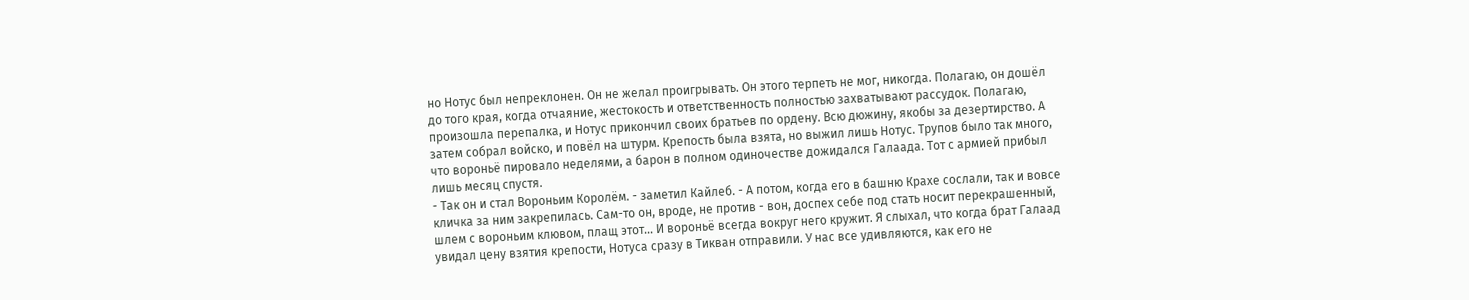но Нотус был непреклонен. Он не желал проигрывать. Он этого терпеть не мог, никогда. Полагаю, он дошёл до того края, когда отчаяние, жестокость и ответственность полностью захватывают рассудок. Полагаю, произошла перепалка, и Нотус прикончил своих братьев по ордену. Всю дюжину, якобы за дезертирство. А затем собрал войско, и повёл на штурм. Крепость была взята, но выжил лишь Нотус. Трупов было так много, что вороньё пировало неделями, а барон в полном одиночестве дожидался Галаада. Тот с армией прибыл лишь месяц спустя.
- Так он и стал Вороньим Королём. - заметил Кайлеб. - А потом, когда его в башню Крахе сослали, так и вовсе кличка за ним закрепилась. Сам-то он, вроде, не против - вон, доспех себе под стать носит перекрашенный, шлем с вороньим клювом, плащ этот... И вороньё всегда вокруг него кружит. Я слыхал, что когда брат Галаад увидал цену взятия крепости, Нотуса сразу в Тикван отправили. У нас все удивляются, как его не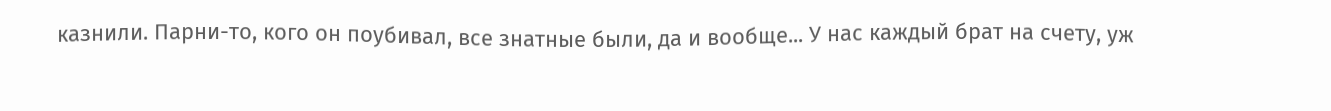казнили. Парни-то, кого он поубивал, все знатные были, да и вообще... У нас каждый брат на счету, уж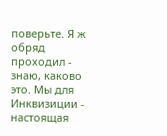поверьте. Я ж обряд проходил - знаю, каково это. Мы для Инквизиции - настоящая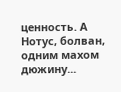ценность. А Нотус, болван, одним махом дюжину...